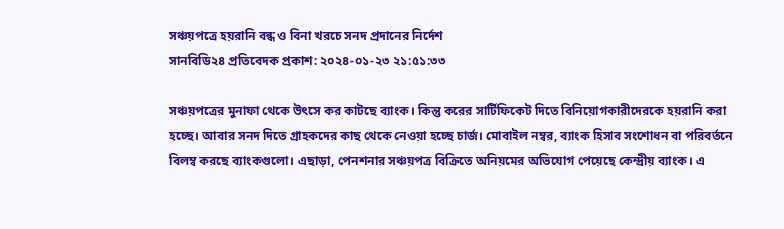সঞ্চয়পত্রে হয়রানি বন্ধ ও বিনা খরচে সনদ প্রদানের নির্দেশ
সানবিডি২৪ প্রতিবেদক প্রকাশ: ২০২৪-০১-২৩ ২১:৫১:৩৩

সঞ্চয়পত্রের মুনাফা থেকে উৎসে কর কাটছে ব্যাংক। কিন্তু করের সার্টিফিকেট দিতে বিনিয়োগকারীদেরকে হয়রানি করা হচ্ছে। আবার সনদ দিতে গ্রাহকদের কাছ থেকে নেওয়া হচ্ছে চার্জ। মোবাইল নম্বর, ব্যাংক হিসাব সংশোধন বা পরিবর্তনে বিলম্ব করছে ব্যাংকগুলো। এছাড়া, পেনশনার সঞ্চয়পত্র বিক্রিতে অনিয়মের অভিযোগ পেয়েছে কেন্দ্রীয় ব্যাংক। এ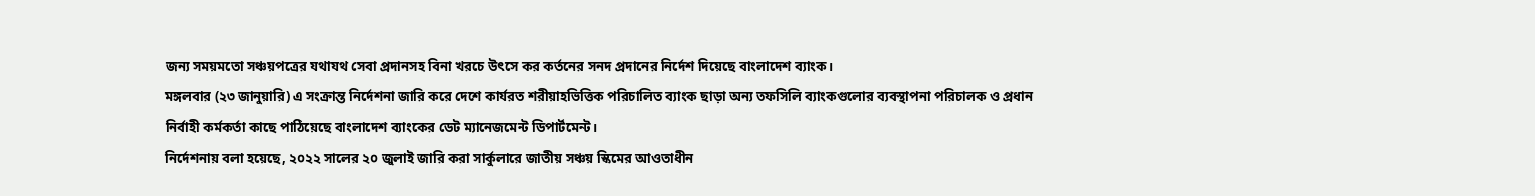জন্য সময়মতো সঞ্চয়পত্রের যথাযথ সেবা প্রদানসহ বিনা খরচে উৎসে কর কর্তনের সনদ প্রদানের নির্দেশ দিয়েছে বাংলাদেশ ব্যাংক।
মঙ্গলবার (২৩ জানুয়ারি) এ সংক্রান্ত নির্দেশনা জারি করে দেশে কার্যরত শরীয়াহভিত্তিক পরিচালিত ব্যাংক ছাড়া অন্য তফসিলি ব্যাংকগুলোর ব্যবস্থাপনা পরিচালক ও প্রধান নির্বাহী কর্মকর্তা কাছে পাঠিয়েছে বাংলাদেশ ব্যাংকের ডেট ম্যানেজমেন্ট ডিপার্টমেন্ট।
নির্দেশনায় বলা হয়েছে, ২০২২ সালের ২০ জুলাই জারি করা সার্কুলারে জাতীয় সঞ্চয় স্কিমের আওতাধীন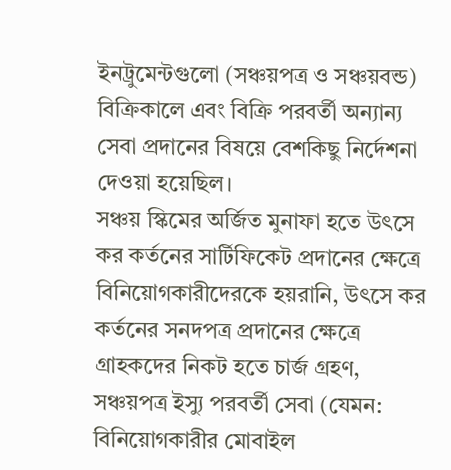ইনট্রুমেন্টগুলো (সঞ্চয়পত্র ও সঞ্চয়বন্ড) বিক্রিকালে এবং বিক্রি পরবর্তী অন্যান্য সেবা প্রদানের বিষয়ে বেশকিছু নির্দেশনা দেওয়া হয়েছিল।
সঞ্চয় স্কিমের অর্জিত মুনাফা হতে উৎসে কর কর্তনের সার্টিফিকেট প্রদানের ক্ষেত্রে বিনিয়োগকারীদেরকে হয়রানি, উৎসে কর কর্তনের সনদপত্র প্রদানের ক্ষেত্রে গ্রাহকদের নিকট হতে চার্জ গ্রহণ, সঞ্চয়পত্র ইস্যু পরবর্তী সেবা (যেমন: বিনিয়োগকারীর মোবাইল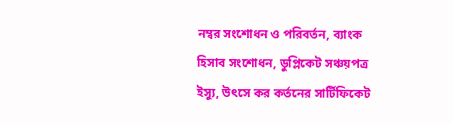নম্বর সংশোধন ও পরিবর্তন, ব্যাংক হিসাব সংশোধন, ডুপ্লিকেট সঞ্চয়পত্র ইস্যু, উৎসে কর কর্তনের সার্টিফিকেট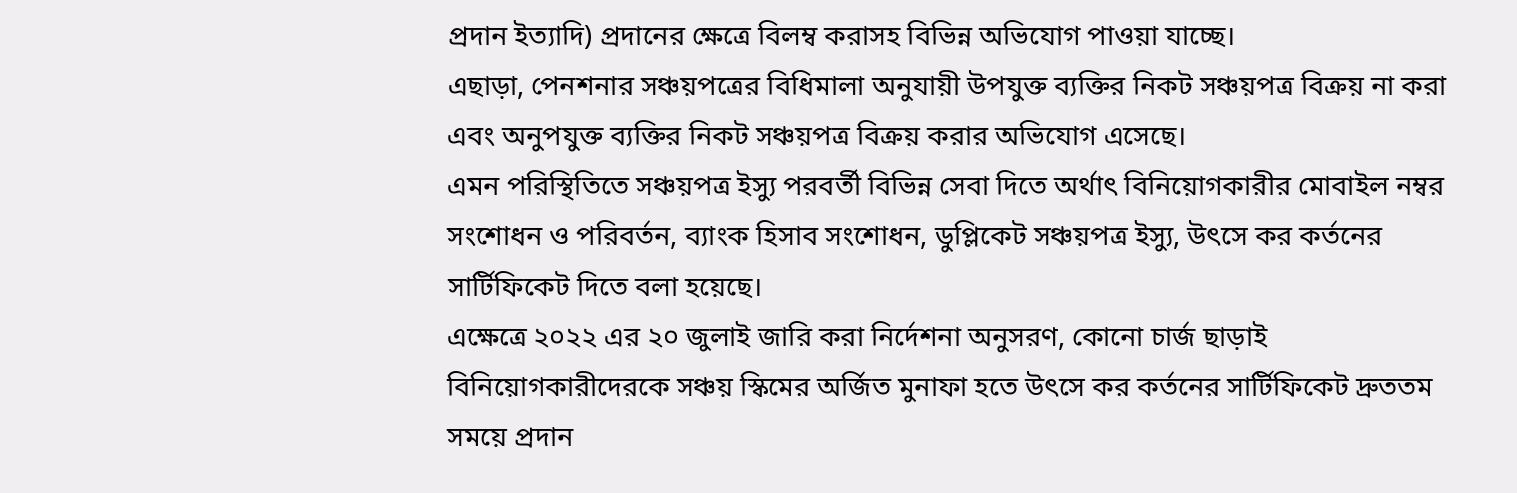প্রদান ইত্যাদি) প্রদানের ক্ষেত্রে বিলম্ব করাসহ বিভিন্ন অভিযোগ পাওয়া যাচ্ছে।
এছাড়া, পেনশনার সঞ্চয়পত্রের বিধিমালা অনুযায়ী উপযুক্ত ব্যক্তির নিকট সঞ্চয়পত্র বিক্রয় না করা এবং অনুপযুক্ত ব্যক্তির নিকট সঞ্চয়পত্র বিক্রয় করার অভিযোগ এসেছে।
এমন পরিস্থিতিতে সঞ্চয়পত্র ইস্যু পরবর্তী বিভিন্ন সেবা দিতে অর্থাৎ বিনিয়োগকারীর মোবাইল নম্বর সংশোধন ও পরিবর্তন, ব্যাংক হিসাব সংশোধন, ডুপ্লিকেট সঞ্চয়পত্র ইস্যু, উৎসে কর কর্তনের সার্টিফিকেট দিতে বলা হয়েছে।
এক্ষেত্রে ২০২২ এর ২০ জুলাই জারি করা নির্দেশনা অনুসরণ, কোনো চার্জ ছাড়াই বিনিয়োগকারীদেরকে সঞ্চয় স্কিমের অর্জিত মুনাফা হতে উৎসে কর কর্তনের সার্টিফিকেট দ্রুততম সময়ে প্রদান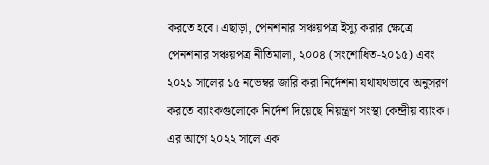করতে হবে। এছাড়া, পেনশনার সঞ্চয়পত্র ইস্যু করার ক্ষেত্রে পেনশনার সঞ্চয়পত্র নীতিমালা, ২০০৪ (সংশোধিত-২০১৫) এবং ২০২১ সালের ১৫ নভেম্বর জারি করা নির্দেশনা যথাযথভাবে অনুসরণ করতে ব্যাংকগুলোকে নির্দেশ দিয়েছে নিয়ন্ত্রণ সংস্থা কেন্দ্রীয় ব্যাংক।
এর আগে ২০২২ সালে এক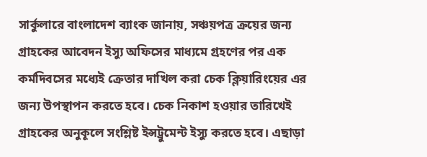সার্কুলারে বাংলাদেশ ব্যাংক জানায়, সঞ্চয়পত্র ক্রয়ের জন্য গ্রাহকের আবেদন ইস্যু অফিসের মাধ্যমে গ্রহণের পর এক কর্মদিবসের মধ্যেই ক্রেতার দাখিল করা চেক ক্লিয়ারিংয়ের এর জন্য উপস্থাপন করতে হবে। চেক নিকাশ হওয়ার তারিখেই গ্রাহকের অনুকূলে সংশ্লিষ্ট ইন্সট্রুমেন্ট ইস্যু করতে হবে। এছাড়া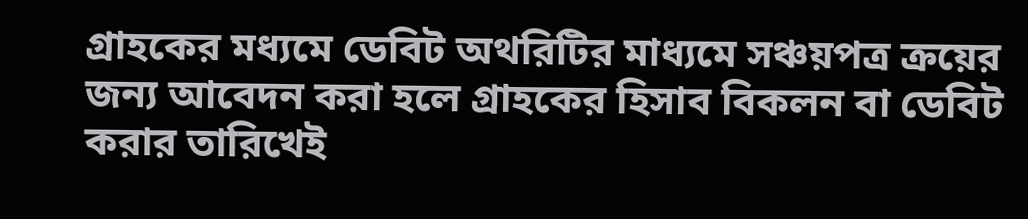গ্রাহকের মধ্যমে ডেবিট অথরিটির মাধ্যমে সঞ্চয়পত্র ক্রয়ের জন্য আবেদন করা হলে গ্রাহকের হিসাব বিকলন বা ডেবিট করার তারিখেই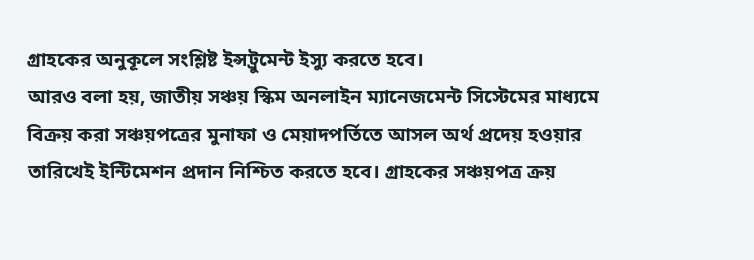গ্রাহকের অনুকূলে সংশ্লিষ্ট ইন্সট্রুমেন্ট ইস্যু করতে হবে।
আরও বলা হয়, জাতীয় সঞ্চয় স্কিম অনলাইন ম্যানেজমেন্ট সিস্টেমের মাধ্যমে বিক্রয় করা সঞ্চয়পত্রের মুনাফা ও মেয়াদপর্তিতে আসল অর্থ প্রদেয় হওয়ার তারিখেই ইন্টিমেশন প্রদান নিশ্চিত করতে হবে। গ্রাহকের সঞ্চয়পত্র ক্রয়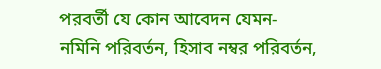পরবর্তী যে কোন আবেদন যেমন- নমিনি পরিবর্তন, হিসাব নম্বর পরিবর্তন,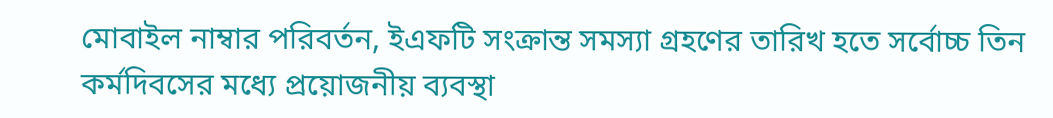মোবাইল নাম্বার পরিবর্তন, ইএফটি সংক্রান্ত সমস্যা গ্রহণের তারিখ হতে সর্বোচ্চ তিন কর্মদিবসের মধ্যে প্রয়োজনীয় ব্যবস্থা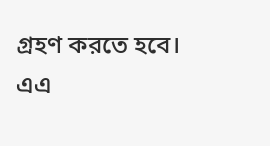গ্রহণ করতে হবে।
এএ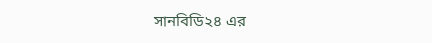সানবিডি২৪ এর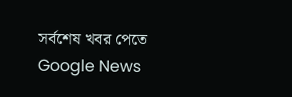সর্বশেষ খবর পেতে Google News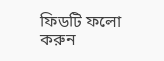ফিডটি ফলো করুন